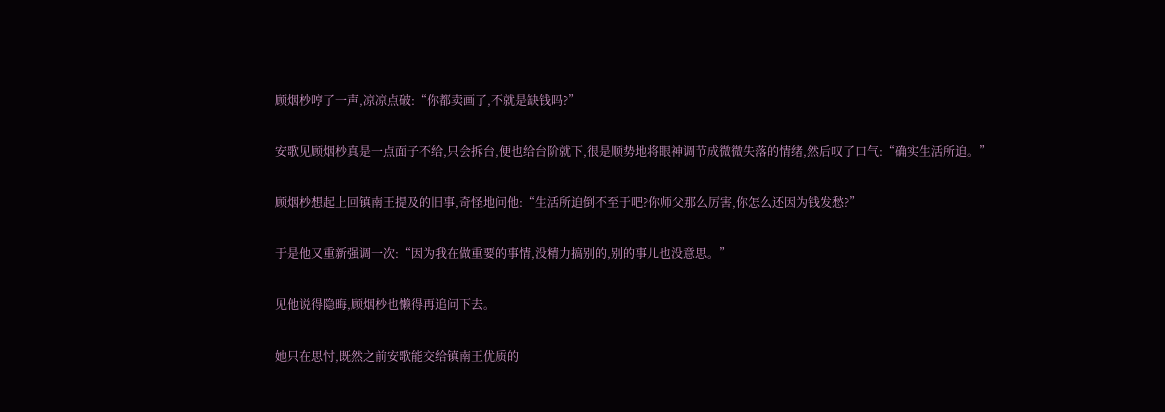顾烟杪哼了一声,凉凉点破:“你都卖画了,不就是缺钱吗?”

安歌见顾烟杪真是一点面子不给,只会拆台,便也给台阶就下,很是顺势地将眼神调节成微微失落的情绪,然后叹了口气:“确实生活所迫。”

顾烟杪想起上回镇南王提及的旧事,奇怪地问他:“生活所迫倒不至于吧?你师父那么厉害,你怎么还因为钱发愁?”

于是他又重新强调一次:“因为我在做重要的事情,没精力搞别的,别的事儿也没意思。”

见他说得隐晦,顾烟杪也懒得再追问下去。

她只在思忖,既然之前安歌能交给镇南王优质的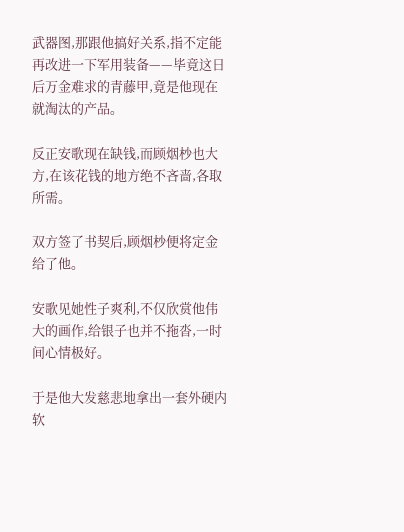武器图,那跟他搞好关系,指不定能再改进一下军用装备——毕竟这日后万金难求的青藤甲,竟是他现在就淘汰的产品。

反正安歌现在缺钱,而顾烟杪也大方,在该花钱的地方绝不吝啬,各取所需。

双方签了书契后,顾烟杪便将定金给了他。

安歌见她性子爽利,不仅欣赏他伟大的画作,给银子也并不拖沓,一时间心情极好。

于是他大发慈悲地拿出一套外硬内软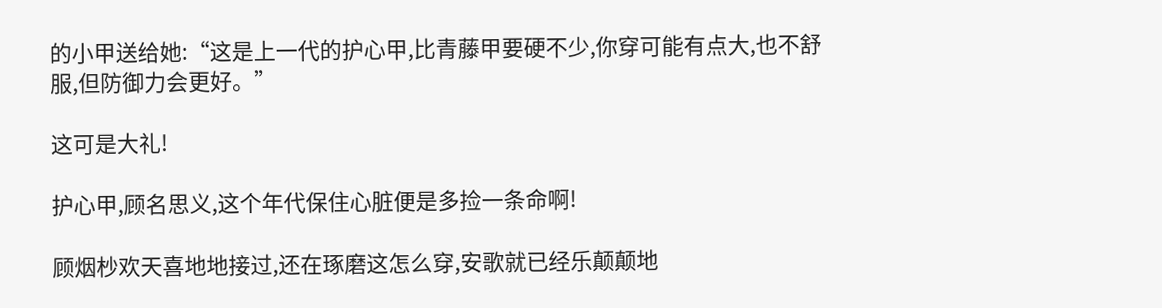的小甲送给她:“这是上一代的护心甲,比青藤甲要硬不少,你穿可能有点大,也不舒服,但防御力会更好。”

这可是大礼!

护心甲,顾名思义,这个年代保住心脏便是多捡一条命啊!

顾烟杪欢天喜地地接过,还在琢磨这怎么穿,安歌就已经乐颠颠地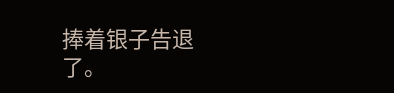捧着银子告退了。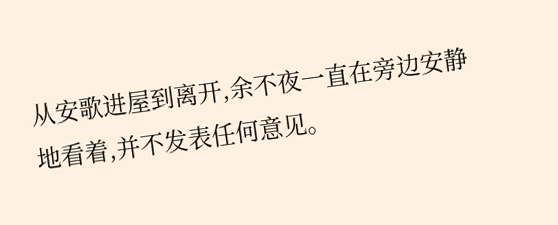从安歌进屋到离开,余不夜一直在旁边安静地看着,并不发表任何意见。